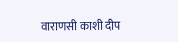वाराणसी काशी दीप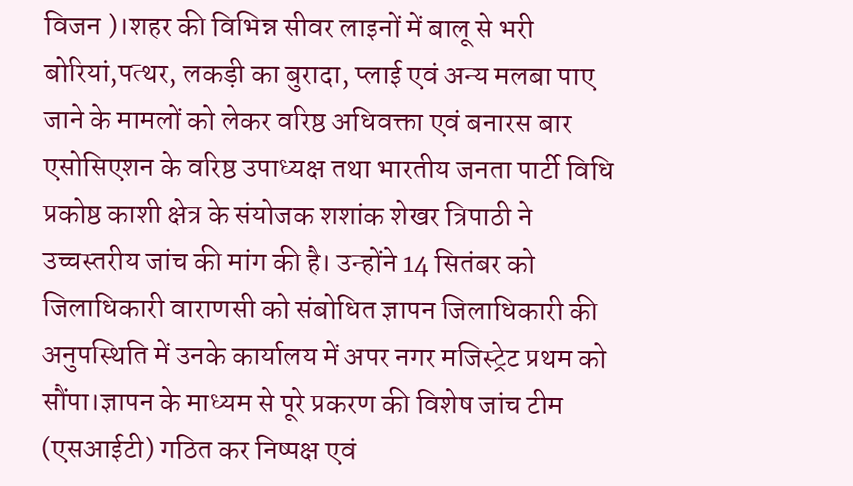विजन )।शहर की विभिन्न सीवर लाइनों में बालू से भरी बोरियां,पत्थर, लकड़ी का बुरादा, प्लाई एवं अन्य मलबा पाए जाने के मामलों को लेकर वरिष्ठ अधिवक्ता एवं बनारस बार एसोसिएशन के वरिष्ठ उपाध्यक्ष तथा भारतीय जनता पार्टी विधि प्रकोष्ठ काशी क्षेत्र के संयोजक शशांक शेखर त्रिपाठी ने उच्चस्तरीय जांच की मांग की है। उन्होंने 14 सितंबर को जिलाधिकारी वाराणसी को संबोधित ज्ञापन जिलाधिकारी की अनुपस्थिति में उनके कार्यालय में अपर नगर मजिस्ट्रेट प्रथम को सौंपा।ज्ञापन के माध्यम से पूरे प्रकरण की विशेष जांच टीम
(एसआईटी) गठित कर निष्पक्ष एवं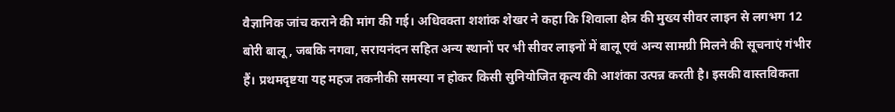वैज्ञानिक जांच कराने की मांग की गई। अधिवक्ता शशांक शेखर ने कहा कि शिवाला क्षेत्र की मुख्य सीवर लाइन से लगभग 12 बोरी बालू, जबकि नगवा, सरायनंदन सहित अन्य स्थानों पर भी सीवर लाइनों में बालू एवं अन्य सामग्री मिलने की सूचनाएं गंभीर हैं। प्रथमदृष्टया यह महज तकनीकी समस्या न होकर किसी सुनियोजित कृत्य की आशंका उत्पन्न करती है। इसकी वास्तविकता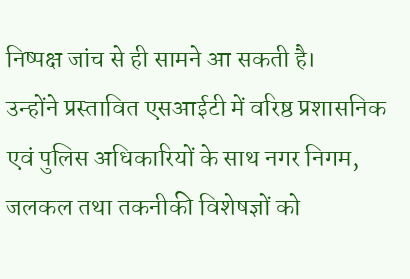निष्पक्ष जांच से ही सामने आ सकती है।
उन्होंने प्रस्तावित एसआईटी में वरिष्ठ प्रशासनिक एवं पुलिस अधिकारियों के साथ नगर निगम, जलकल तथा तकनीकी विशेषज्ञों को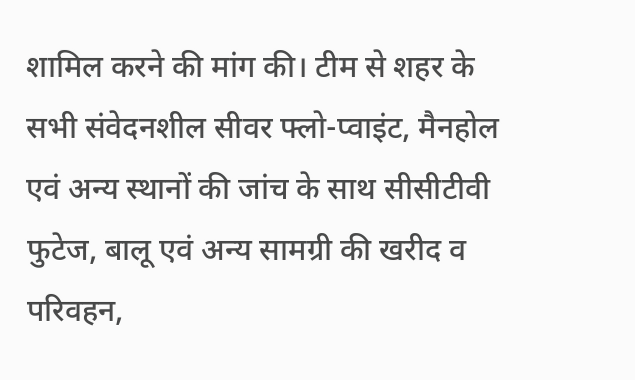शामिल करने की मांग की। टीम से शहर के सभी संवेदनशील सीवर फ्लो-प्वाइंट, मैनहोल एवं अन्य स्थानों की जांच के साथ सीसीटीवी फुटेज, बालू एवं अन्य सामग्री की खरीद व परिवहन,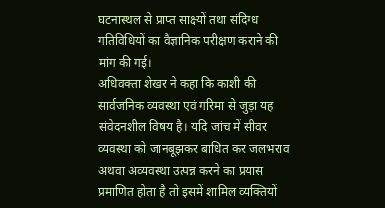घटनास्थल से प्राप्त साक्ष्यों तथा संदिग्ध गतिविधियों का वैज्ञानिक परीक्षण कराने की मांग की गई।
अधिवक्ता शेखर ने कहा कि काशी की सार्वजनिक व्यवस्था एवं गरिमा से जुड़ा यह संवेदनशील विषय है। यदि जांच में सीवर व्यवस्था को जानबूझकर बाधित कर जलभराव अथवा अव्यवस्था उत्पन्न करने का प्रयास प्रमाणित होता है तो इसमें शामिल व्यक्तियों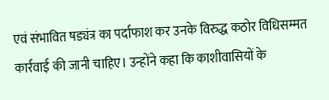एवं संभावित षड्यंत्र का पर्दाफाश कर उनके विरुद्ध कठोर विधिसम्मत कार्रवाई की जानी चाहिए। उन्होंने कहा कि काशीवासियों के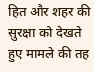हित और शहर की सुरक्षा को देखते हुए मामले की तह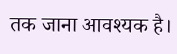तक जाना आवश्यक है।